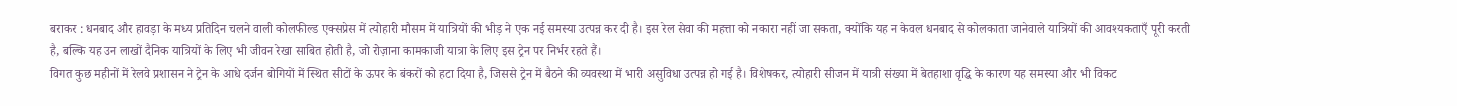बराकर : धनबाद और हावड़ा के मध्य प्रतिदिन चलने वाली कोलफील्ड एक्सप्रेस में त्योहारी मौसम में यात्रियों की भीड़ ने एक नई समस्या उत्पन्न कर दी है। इस रेल सेवा की महत्ता को नकारा नहीं जा सकता, क्योंकि यह न केवल धनबाद से कोलकाता जानेवाले यात्रियों की आवश्यकताएँ पूरी करती है, बल्कि यह उन लाखों दैनिक यात्रियों के लिए भी जीवन रेखा साबित होती है, जो रोज़ाना कामकाजी यात्रा के लिए इस ट्रेन पर निर्भर रहते हैं।
विगत कुछ महीनों में रेलवे प्रशासन ने ट्रेन के आधे दर्जन बोगियों में स्थित सीटों के ऊपर के बंकरों को हटा दिया है, जिससे ट्रेन में बैठने की व्यवस्था में भारी असुविधा उत्पन्न हो गई है। विशेषकर, त्योहारी सीजन में यात्री संख्या में बेतहाशा वृद्धि के कारण यह समस्या और भी विकट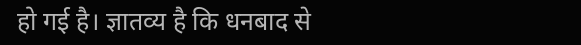हो गई है। ज्ञातव्य है कि धनबाद से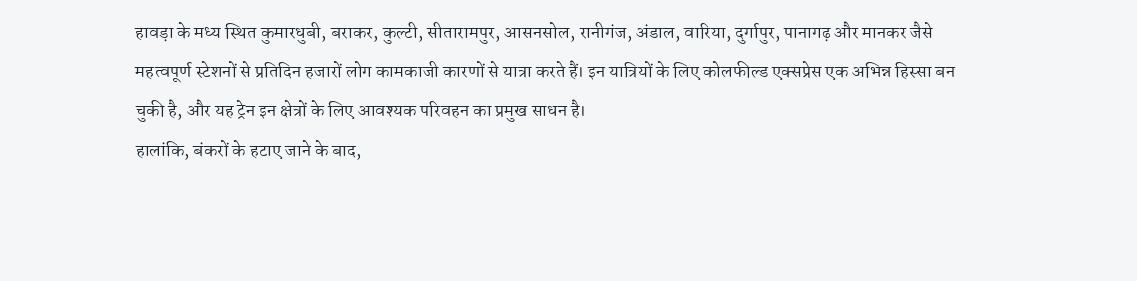हावड़ा के मध्य स्थित कुमारधुबी, बराकर, कुल्टी, सीतारामपुर, आसनसोल, रानीगंज, अंडाल, वारिया, दुर्गापुर, पानागढ़ और मानकर जैसे महत्वपूर्ण स्टेशनों से प्रतिदिन हजारों लोग कामकाजी कारणों से यात्रा करते हैं। इन यात्रियों के लिए कोलफील्ड एक्सप्रेस एक अभिन्न हिस्सा बन चुकी है, और यह ट्रेन इन क्षेत्रों के लिए आवश्यक परिवहन का प्रमुख साधन है।
हालांकि, बंकरों के हटाए जाने के बाद,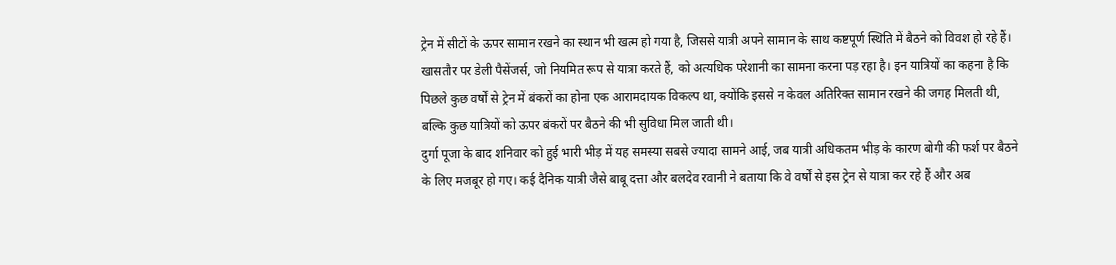ट्रेन में सीटों के ऊपर सामान रखने का स्थान भी खत्म हो गया है, जिससे यात्री अपने सामान के साथ कष्टपूर्ण स्थिति में बैठने को विवश हो रहे हैं। खासतौर पर डेली पैसेंजर्स, जो नियमित रूप से यात्रा करते हैं, को अत्यधिक परेशानी का सामना करना पड़ रहा है। इन यात्रियों का कहना है कि पिछले कुछ वर्षों से ट्रेन में बंकरों का होना एक आरामदायक विकल्प था, क्योंकि इससे न केवल अतिरिक्त सामान रखने की जगह मिलती थी, बल्कि कुछ यात्रियों को ऊपर बंकरों पर बैठने की भी सुविधा मिल जाती थी।
दुर्गा पूजा के बाद शनिवार को हुई भारी भीड़ में यह समस्या सबसे ज्यादा सामने आई, जब यात्री अधिकतम भीड़ के कारण बोगी की फर्श पर बैठने के लिए मजबूर हो गए। कई दैनिक यात्री जैसे बाबू दत्ता और बलदेव रवानी ने बताया कि वे वर्षों से इस ट्रेन से यात्रा कर रहे हैं और अब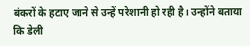बंकरों के हटाए जाने से उन्हें परेशानी हो रही है। उन्होंने बताया कि डेली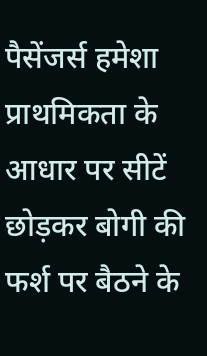पैसेंजर्स हमेशा प्राथमिकता के आधार पर सीटें छोड़कर बोगी की फर्श पर बैठने के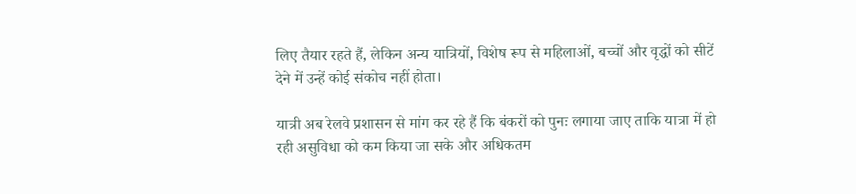लिए तैयार रहते हैं, लेकिन अन्य यात्रियों, विशेष रूप से महिलाओं, बच्चों और वृद्धों को सीटें देने में उन्हें कोई संकोच नहीं होता।

यात्री अब रेलवे प्रशासन से मांग कर रहे हैं कि बंकरों को पुनः लगाया जाए ताकि यात्रा में हो रही असुविधा को कम किया जा सके और अधिकतम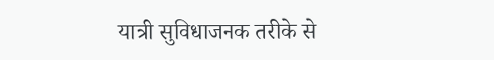यात्री सुविधाजनक तरीके से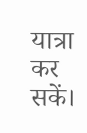यात्रा कर सकें।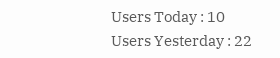Users Today : 10
Users Yesterday : 22